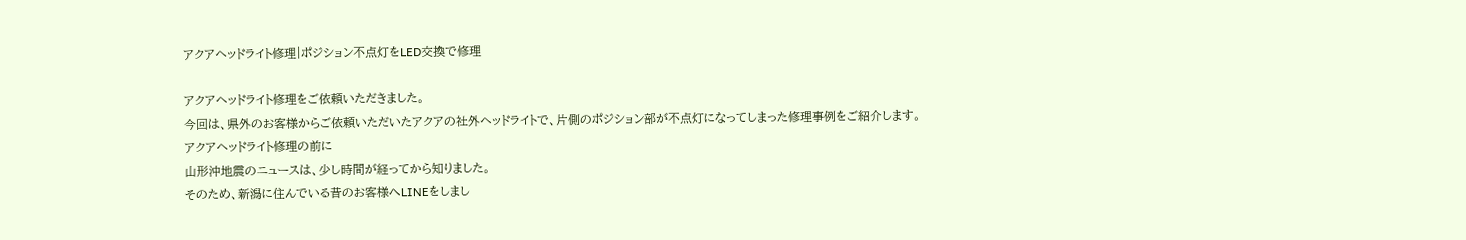アクアヘッドライト修理|ポジション不点灯をLED交換で修理

アクアヘッドライト修理をご依頼いただきました。
今回は、県外のお客様からご依頼いただいたアクアの社外ヘッドライトで、片側のポジション部が不点灯になってしまった修理事例をご紹介します。
アクアヘッドライト修理の前に
山形沖地震のニュースは、少し時間が経ってから知りました。
そのため、新潟に住んでいる昔のお客様へLINEをしまし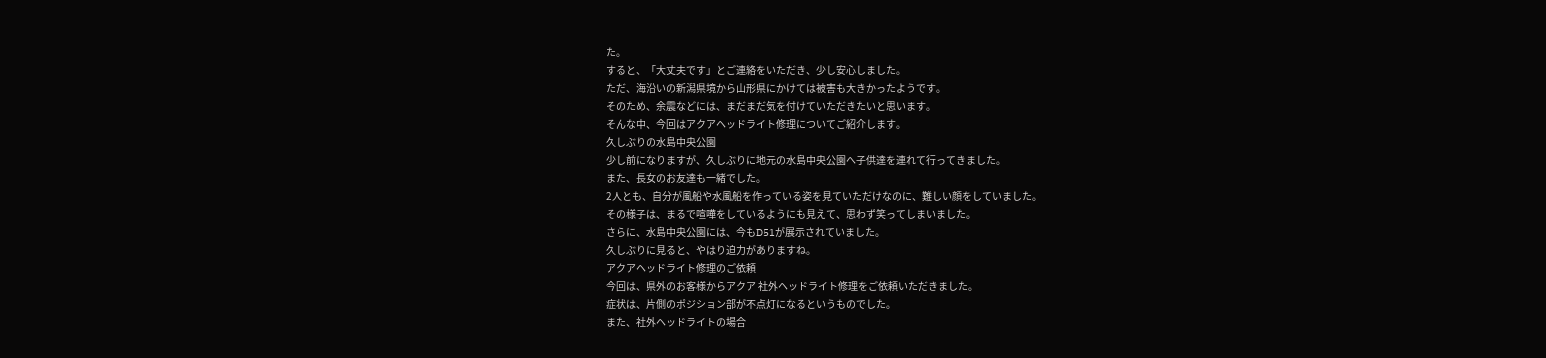た。
すると、「大丈夫です」とご連絡をいただき、少し安心しました。
ただ、海沿いの新潟県境から山形県にかけては被害も大きかったようです。
そのため、余震などには、まだまだ気を付けていただきたいと思います。
そんな中、今回はアクアヘッドライト修理についてご紹介します。
久しぶりの水島中央公園
少し前になりますが、久しぶりに地元の水島中央公園へ子供達を連れて行ってきました。
また、長女のお友達も一緒でした。
2人とも、自分が風船や水風船を作っている姿を見ていただけなのに、難しい顔をしていました。
その様子は、まるで喧嘩をしているようにも見えて、思わず笑ってしまいました。
さらに、水島中央公園には、今もD51が展示されていました。
久しぶりに見ると、やはり迫力がありますね。
アクアヘッドライト修理のご依頼
今回は、県外のお客様からアクア 社外ヘッドライト修理をご依頼いただきました。
症状は、片側のポジション部が不点灯になるというものでした。
また、社外ヘッドライトの場合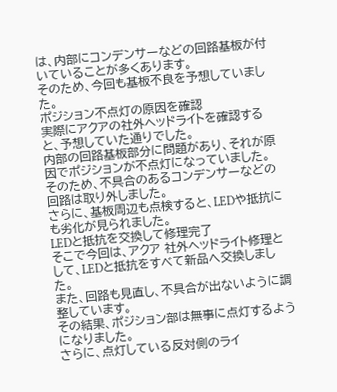は、内部にコンデンサーなどの回路基板が付いていることが多くあります。
そのため、今回も基板不良を予想していました。
ポジション不点灯の原因を確認
実際にアクアの社外ヘッドライトを確認すると、予想していた通りでした。
内部の回路基板部分に問題があり、それが原因でポジションが不点灯になっていました。
そのため、不具合のあるコンデンサーなどの回路は取り外しました。
さらに、基板周辺も点検すると、LEDや抵抗にも劣化が見られました。
LEDと抵抗を交換して修理完了
そこで今回は、アクア 社外ヘッドライト修理として、LEDと抵抗をすべて新品へ交換しました。
また、回路も見直し、不具合が出ないように調整しています。
その結果、ポジション部は無事に点灯するようになりました。
さらに、点灯している反対側のライ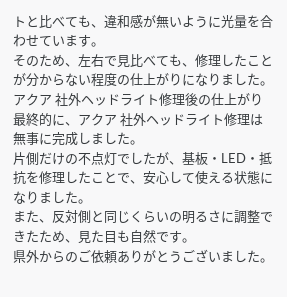トと比べても、違和感が無いように光量を合わせています。
そのため、左右で見比べても、修理したことが分からない程度の仕上がりになりました。
アクア 社外ヘッドライト修理後の仕上がり
最終的に、アクア 社外ヘッドライト修理は無事に完成しました。
片側だけの不点灯でしたが、基板・LED・抵抗を修理したことで、安心して使える状態になりました。
また、反対側と同じくらいの明るさに調整できたため、見た目も自然です。
県外からのご依頼ありがとうございました。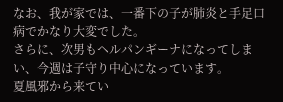なお、我が家では、一番下の子が肺炎と手足口病でかなり大変でした。
さらに、次男もヘルパンギーナになってしまい、今週は子守り中心になっています。
夏風邪から来てい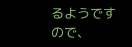るようですので、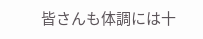皆さんも体調には十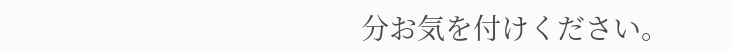分お気を付けください。